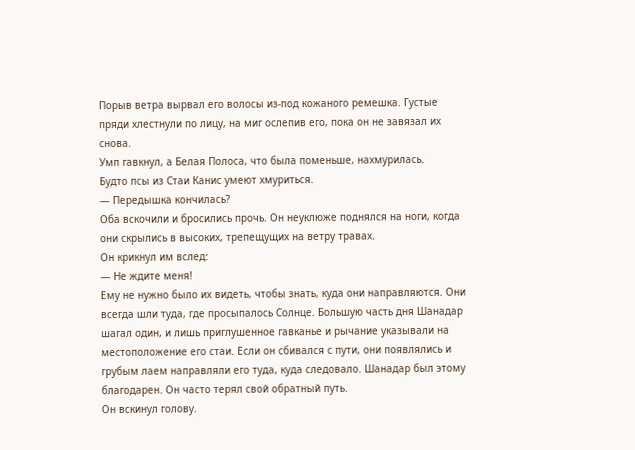Порыв ветра вырвал его волосы из-под кожаного ремешка. Густые пряди хлестнули по лицу, на миг ослепив его, пока он не завязал их снова.
Умп гавкнул, а Белая Полоса, что была поменьше, нахмурилась.
Будто псы из Стаи Канис умеют хмуриться.
— Передышка кончилась?
Оба вскочили и бросились прочь. Он неуклюже поднялся на ноги, когда они скрылись в высоких, трепещущих на ветру травах.
Он крикнул им вслед:
— Не ждите меня!
Ему не нужно было их видеть, чтобы знать, куда они направляются. Они всегда шли туда, где просыпалось Солнце. Большую часть дня Шанадар шагал один, и лишь приглушенное гавканье и рычание указывали на местоположение его стаи. Если он сбивался с пути, они появлялись и грубым лаем направляли его туда, куда следовало. Шанадар был этому благодарен. Он часто терял свой обратный путь.
Он вскинул голову.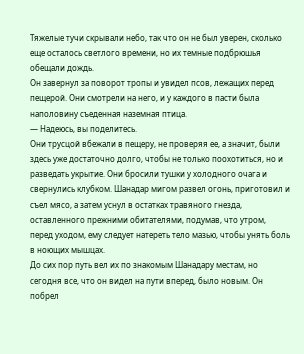Тяжелые тучи скрывали небо, так что он не был уверен, сколько еще осталось светлого времени, но их темные подбрюшья обещали дождь.
Он завернул за поворот тропы и увидел псов, лежащих перед пещерой. Они смотрели на него, и у каждого в пасти была наполовину съеденная наземная птица.
— Надеюсь, вы поделитесь.
Они трусцой вбежали в пещеру, не проверяя ее, а значит, были здесь уже достаточно долго, чтобы не только поохотиться, но и разведать укрытие. Они бросили тушки у холодного очага и свернулись клубком. Шанадар мигом развел огонь, приготовил и съел мясо, а затем уснул в остатках травяного гнезда, оставленного прежними обитателями, подумав, что утром, перед уходом, ему следует натереть тело мазью, чтобы унять боль в ноющих мышцах.
До сих пор путь вел их по знакомым Шанадару местам, но сегодня все, что он видел на пути вперед, было новым. Он побрел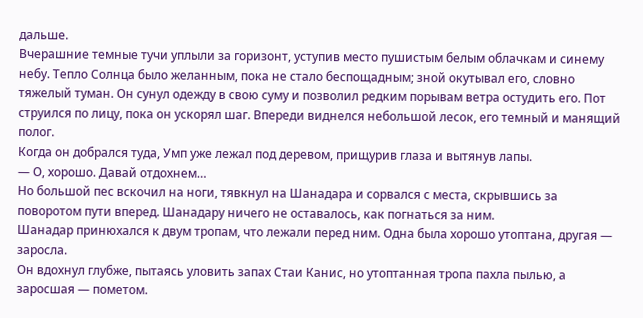дальше.
Вчерашние темные тучи уплыли за горизонт, уступив место пушистым белым облачкам и синему небу. Тепло Солнца было желанным, пока не стало беспощадным; зной окутывал его, словно тяжелый туман. Он сунул одежду в свою суму и позволил редким порывам ветра остудить его. Пот струился по лицу, пока он ускорял шаг. Впереди виднелся небольшой лесок, его темный и манящий полог.
Когда он добрался туда, Умп уже лежал под деревом, прищурив глаза и вытянув лапы.
— О, хорошо. Давай отдохнем…
Но большой пес вскочил на ноги, тявкнул на Шанадара и сорвался с места, скрывшись за поворотом пути вперед. Шанадару ничего не оставалось, как погнаться за ним.
Шанадар принюхался к двум тропам, что лежали перед ним. Одна была хорошо утоптана, другая — заросла.
Он вдохнул глубже, пытаясь уловить запах Стаи Канис, но утоптанная тропа пахла пылью, а заросшая — пометом.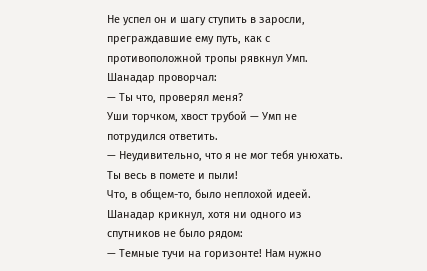Не успел он и шагу ступить в заросли, преграждавшие ему путь, как с противоположной тропы рявкнул Умп.
Шанадар проворчал:
— Ты что, проверял меня?
Уши торчком, хвост трубой — Умп не потрудился ответить.
— Неудивительно, что я не мог тебя унюхать. Ты весь в помете и пыли!
Что, в общем-то, было неплохой идеей.
Шанадар крикнул, хотя ни одного из спутников не было рядом:
— Темные тучи на горизонте! Нам нужно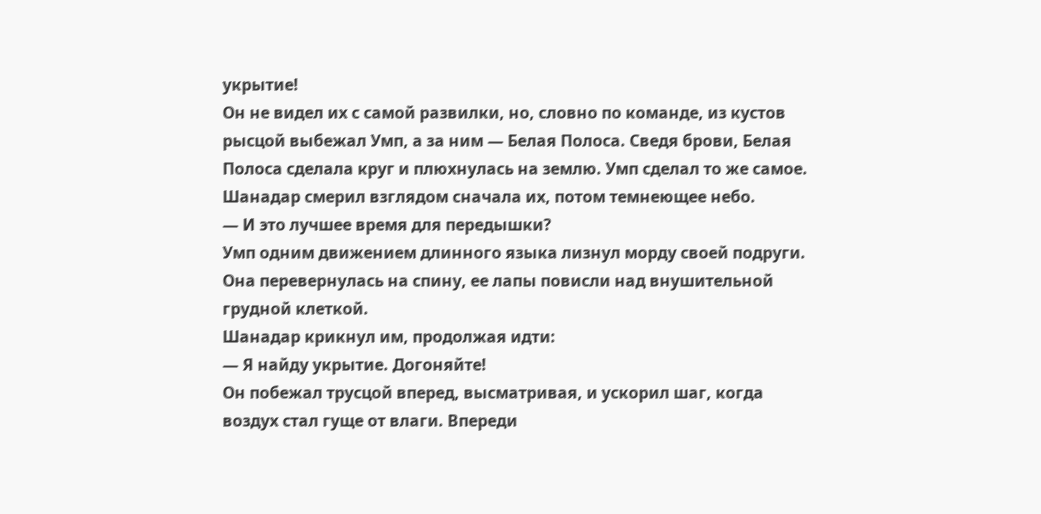укрытие!
Он не видел их с самой развилки, но, словно по команде, из кустов рысцой выбежал Умп, а за ним — Белая Полоса. Сведя брови, Белая Полоса сделала круг и плюхнулась на землю. Умп сделал то же самое.
Шанадар смерил взглядом сначала их, потом темнеющее небо.
— И это лучшее время для передышки?
Умп одним движением длинного языка лизнул морду своей подруги. Она перевернулась на спину, ее лапы повисли над внушительной грудной клеткой.
Шанадар крикнул им, продолжая идти:
— Я найду укрытие. Догоняйте!
Он побежал трусцой вперед, высматривая, и ускорил шаг, когда воздух стал гуще от влаги. Впереди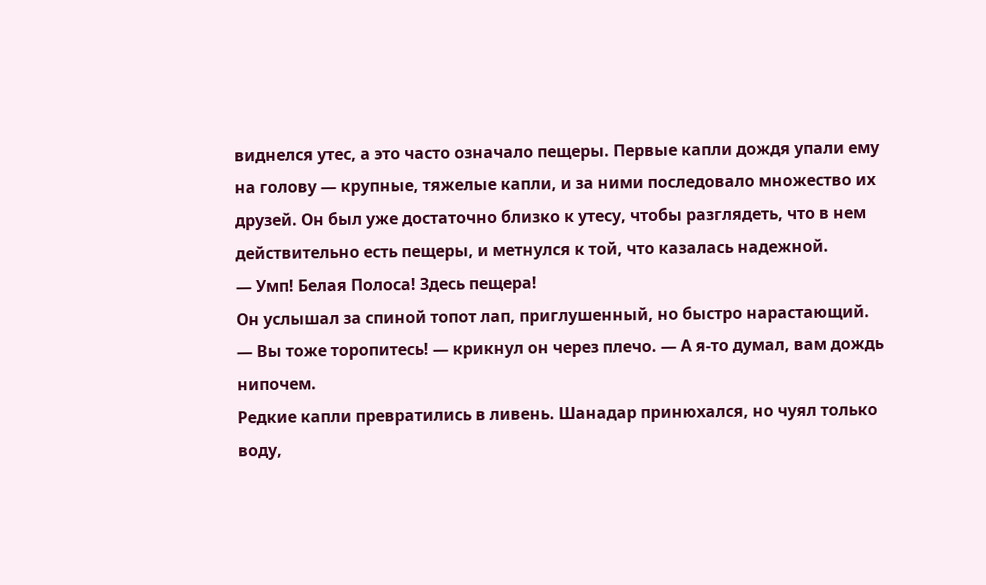виднелся утес, а это часто означало пещеры. Первые капли дождя упали ему на голову — крупные, тяжелые капли, и за ними последовало множество их друзей. Он был уже достаточно близко к утесу, чтобы разглядеть, что в нем действительно есть пещеры, и метнулся к той, что казалась надежной.
— Умп! Белая Полоса! Здесь пещера!
Он услышал за спиной топот лап, приглушенный, но быстро нарастающий.
— Вы тоже торопитесь! — крикнул он через плечо. — А я-то думал, вам дождь нипочем.
Редкие капли превратились в ливень. Шанадар принюхался, но чуял только воду,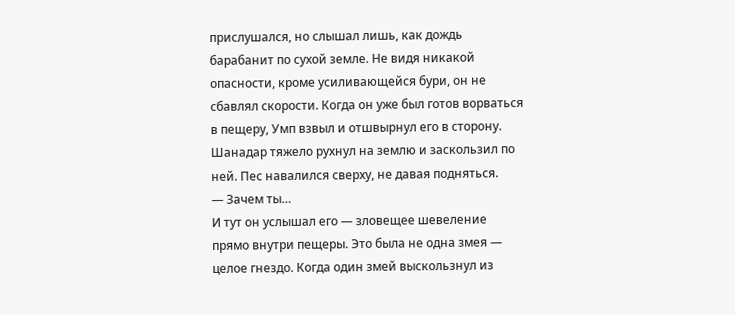прислушался, но слышал лишь, как дождь барабанит по сухой земле. Не видя никакой опасности, кроме усиливающейся бури, он не сбавлял скорости. Когда он уже был готов ворваться в пещеру, Умп взвыл и отшвырнул его в сторону. Шанадар тяжело рухнул на землю и заскользил по ней. Пес навалился сверху, не давая подняться.
— Зачем ты…
И тут он услышал его — зловещее шевеление прямо внутри пещеры. Это была не одна змея — целое гнездо. Когда один змей выскользнул из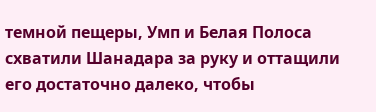темной пещеры, Умп и Белая Полоса схватили Шанадара за руку и оттащили его достаточно далеко, чтобы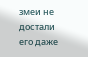змеи не достали его даже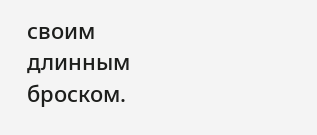своим длинным броском.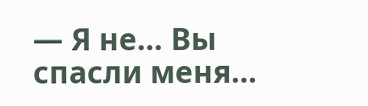— Я не… Вы спасли меня…